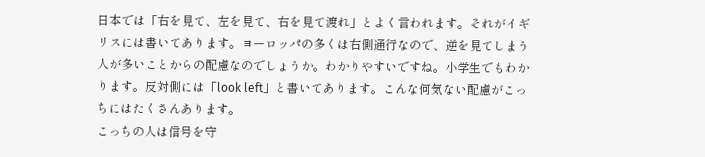日本では「右を見て、左を見て、右を見て渡れ」とよく言われます。それがイギリスには書いてあります。ヨーロッパの多くは右側通行なので、逆を見てしまう人が多いことからの配慮なのでしょうか。わかりやすいですね。小学生でもわかります。反対側には「look left」と書いてあります。こんな何気ない配慮がこっちにはたくさんあります。
こっちの人は信号を守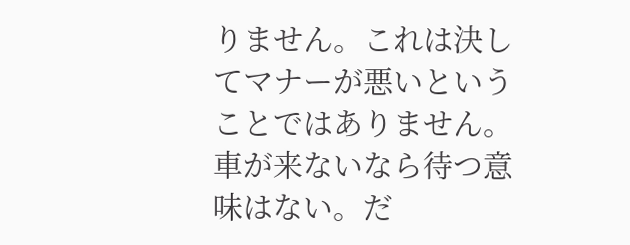りません。これは決してマナーが悪いということではありません。車が来ないなら待つ意味はない。だ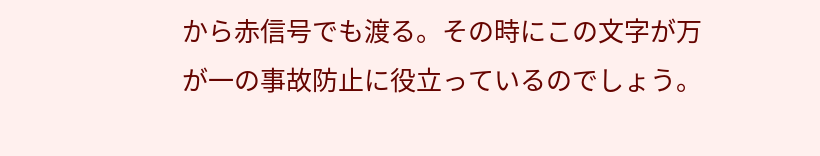から赤信号でも渡る。その時にこの文字が万が一の事故防止に役立っているのでしょう。